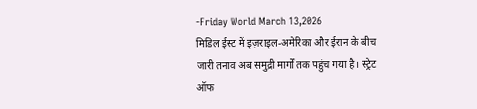-Friday World March 13,2026
मिडिल ईस्ट में इज़राइल-अमेरिका और ईरान के बीच जारी तनाव अब समुद्री मार्गों तक पहुंच गया है। स्ट्रेट ऑफ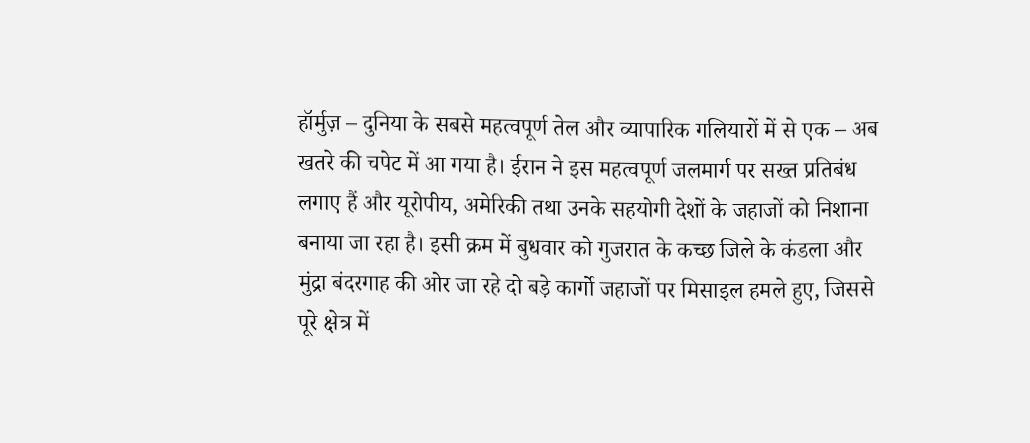हॉर्मुज़ – दुनिया के सबसे महत्वपूर्ण तेल और व्यापारिक गलियारों में से एक – अब खतरे की चपेट में आ गया है। ईरान ने इस महत्वपूर्ण जलमार्ग पर सख्त प्रतिबंध लगाए हैं और यूरोपीय, अमेरिकी तथा उनके सहयोगी देशों के जहाजों को निशाना बनाया जा रहा है। इसी क्रम में बुधवार को गुजरात के कच्छ जिले के कंडला और मुंद्रा बंदरगाह की ओर जा रहे दो बड़े कार्गो जहाजों पर मिसाइल हमले हुए, जिससे पूरे क्षेत्र में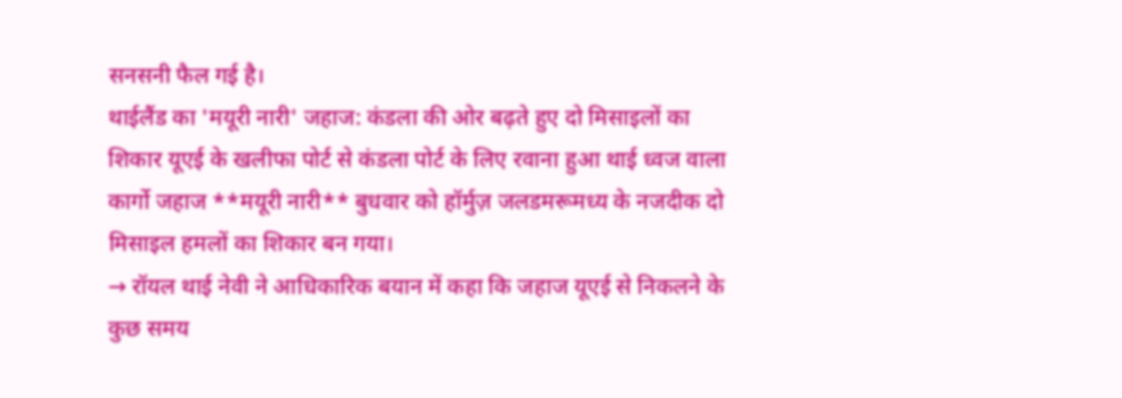सनसनी फैल गई है।
थाईलैंड का 'मयूरी नारी' जहाज: कंडला की ओर बढ़ते हुए दो मिसाइलों का शिकार यूएई के खलीफा पोर्ट से कंडला पोर्ट के लिए रवाना हुआ थाई ध्वज वाला कार्गो जहाज **मयूरी नारी** बुधवार को हॉर्मुज़ जलडमरूमध्य के नजदीक दो मिसाइल हमलों का शिकार बन गया।
→ रॉयल थाई नेवी ने आधिकारिक बयान में कहा कि जहाज यूएई से निकलने के कुछ समय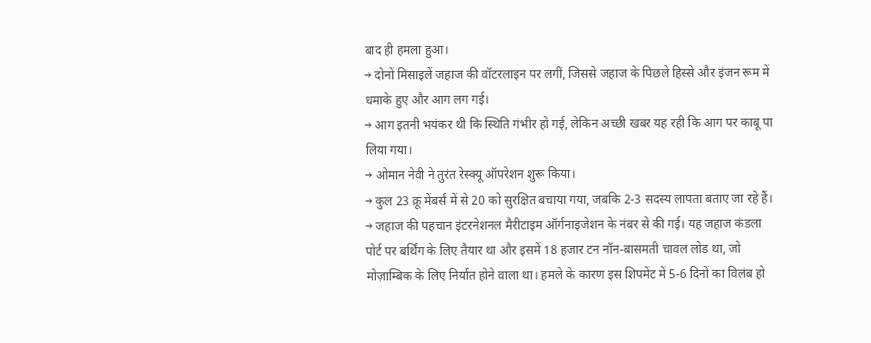बाद ही हमला हुआ।
→ दोनों मिसाइलें जहाज की वॉटरलाइन पर लगीं, जिससे जहाज के पिछले हिस्से और इंजन रूम में धमाके हुए और आग लग गई।
→ आग इतनी भयंकर थी कि स्थिति गंभीर हो गई, लेकिन अच्छी खबर यह रही कि आग पर काबू पा लिया गया।
→ ओमान नेवी ने तुरंत रेस्क्यू ऑपरेशन शुरू किया।
→ कुल 23 क्रू मेंबर्स में से 20 को सुरक्षित बचाया गया, जबकि 2-3 सदस्य लापता बताए जा रहे हैं।
→ जहाज की पहचान इंटरनेशनल मैरीटाइम ऑर्गनाइजेशन के नंबर से की गई। यह जहाज कंडला पोर्ट पर बर्थिंग के लिए तैयार था और इसमें 18 हजार टन नॉन-बासमती चावल लोड था, जो मोज़ाम्बिक के लिए निर्यात होने वाला था। हमले के कारण इस शिपमेंट में 5-6 दिनों का विलंब हो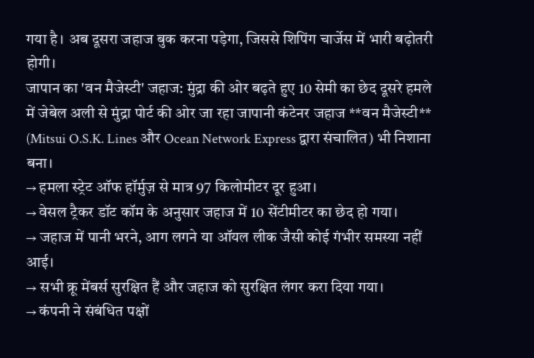गया है। अब दूसरा जहाज बुक करना पड़ेगा, जिससे शिपिंग चार्जेस में भारी बढ़ोतरी होगी।
जापान का 'वन मैजेस्टी' जहाज: मुंद्रा की ओर बढ़ते हुए 10 सेमी का छेद दूसरे हमले में जेबेल अली से मुंद्रा पोर्ट की ओर जा रहा जापानी कंटेनर जहाज **वन मैजेस्टी** (Mitsui O.S.K. Lines और Ocean Network Express द्वारा संचालित) भी निशाना बना।
→ हमला स्ट्रेट ऑफ हॉर्मुज़ से मात्र 97 किलोमीटर दूर हुआ।
→ वेसल ट्रैकर डॉट कॉम के अनुसार जहाज में 10 सेंटीमीटर का छेद हो गया।
→ जहाज में पानी भरने, आग लगने या ऑयल लीक जैसी कोई गंभीर समस्या नहीं आई।
→ सभी क्रू मेंबर्स सुरक्षित हैं और जहाज को सुरक्षित लंगर करा दिया गया।
→ कंपनी ने संबंधित पक्षों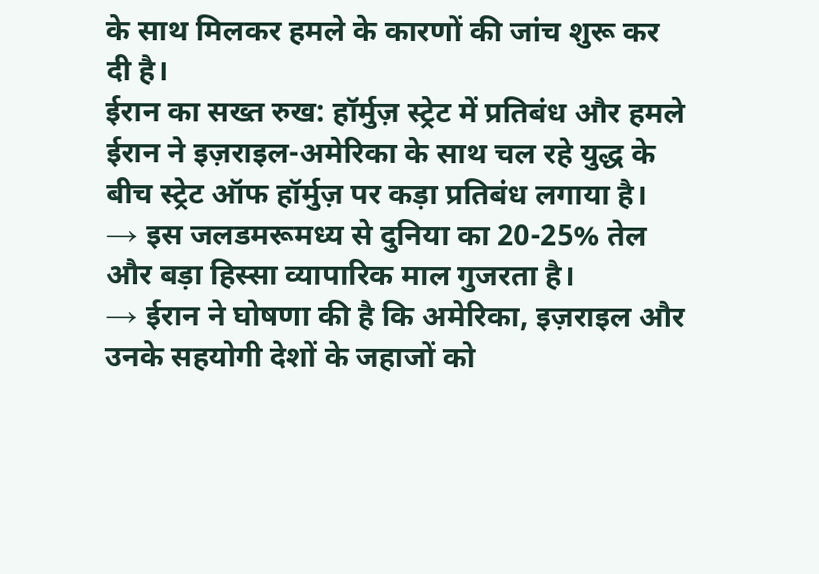के साथ मिलकर हमले के कारणों की जांच शुरू कर दी है।
ईरान का सख्त रुख: हॉर्मुज़ स्ट्रेट में प्रतिबंध और हमले ईरान ने इज़राइल-अमेरिका के साथ चल रहे युद्ध के बीच स्ट्रेट ऑफ हॉर्मुज़ पर कड़ा प्रतिबंध लगाया है।
→ इस जलडमरूमध्य से दुनिया का 20-25% तेल और बड़ा हिस्सा व्यापारिक माल गुजरता है।
→ ईरान ने घोषणा की है कि अमेरिका, इज़राइल और उनके सहयोगी देशों के जहाजों को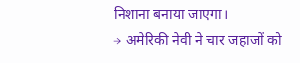निशाना बनाया जाएगा।
→ अमेरिकी नेवी ने चार जहाजों को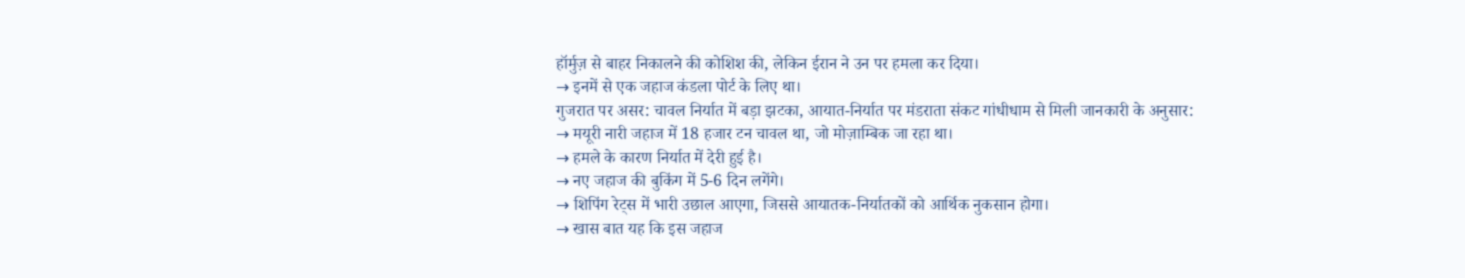हॉर्मुज़ से बाहर निकालने की कोशिश की, लेकिन ईरान ने उन पर हमला कर दिया।
→ इनमें से एक जहाज कंडला पोर्ट के लिए था।
गुजरात पर असर: चावल निर्यात में बड़ा झटका, आयात-निर्यात पर मंडराता संकट गांधीधाम से मिली जानकारी के अनुसार:
→ मयूरी नारी जहाज में 18 हजार टन चावल था, जो मोज़ाम्बिक जा रहा था।
→ हमले के कारण निर्यात में देरी हुई है।
→ नए जहाज की बुकिंग में 5-6 दिन लगेंगे।
→ शिपिंग रेट्स में भारी उछाल आएगा, जिससे आयातक-निर्यातकों को आर्थिक नुकसान होगा।
→ खास बात यह कि इस जहाज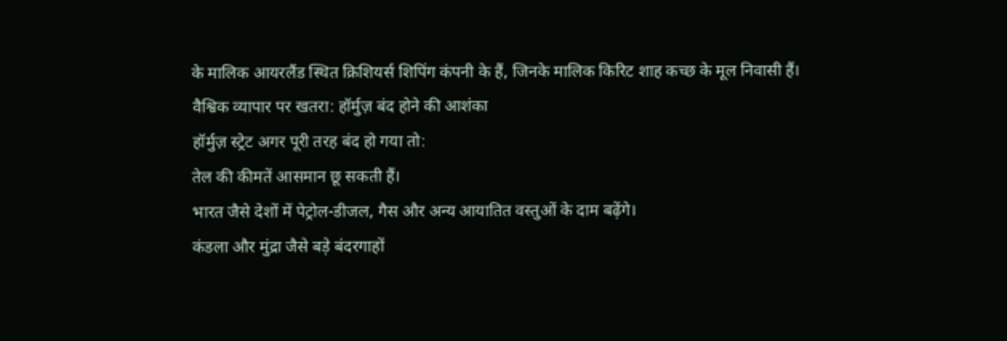के मालिक आयरलैंड स्थित क्रिशियर्स शिपिंग कंपनी के हैं, जिनके मालिक किरिट शाह कच्छ के मूल निवासी हैं।
वैश्विक व्यापार पर खतरा: हॉर्मुज़ बंद होने की आशंका
हॉर्मुज़ स्ट्रेट अगर पूरी तरह बंद हो गया तो:
तेल की कीमतें आसमान छू सकती हैं।
भारत जैसे देशों में पेट्रोल-डीजल, गैस और अन्य आयातित वस्तुओं के दाम बढ़ेंगे।
कंडला और मुंद्रा जैसे बड़े बंदरगाहों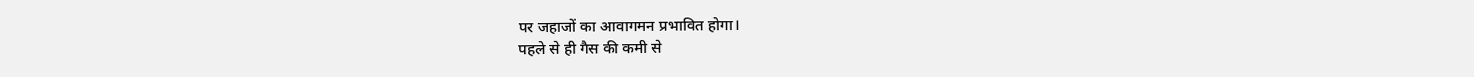पर जहाजों का आवागमन प्रभावित होगा।
पहले से ही गैस की कमी से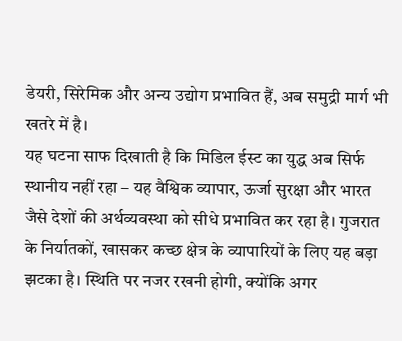डेयरी, सिरेमिक और अन्य उद्योग प्रभावित हैं, अब समुद्री मार्ग भी खतरे में है।
यह घटना साफ दिखाती है कि मिडिल ईस्ट का युद्ध अब सिर्फ स्थानीय नहीं रहा – यह वैश्विक व्यापार, ऊर्जा सुरक्षा और भारत जैसे देशों की अर्थव्यवस्था को सीधे प्रभावित कर रहा है। गुजरात के निर्यातकों, खासकर कच्छ क्षेत्र के व्यापारियों के लिए यह बड़ा झटका है। स्थिति पर नजर रखनी होगी, क्योंकि अगर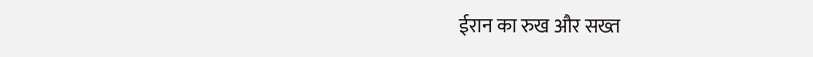ईरान का रुख और सख्त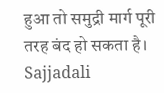हुआ तो समुद्री मार्ग पूरी तरह बंद हो सकता है।
Sajjadali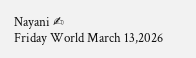Nayani ✍
Friday World March 13,2026